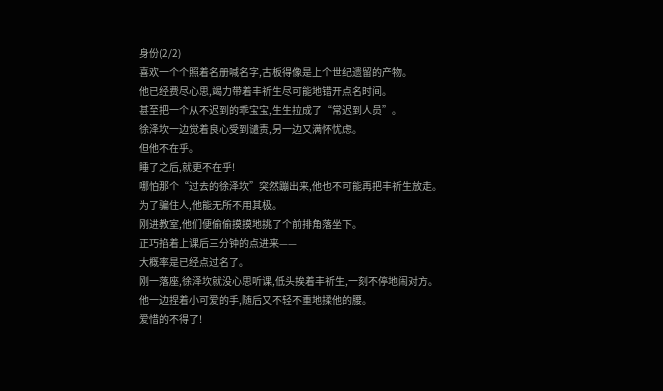身份(2/2)
喜欢一个个照着名册喊名字,古板得像是上个世纪遗留的产物。
他已经费尽心思,竭力带着丰祈生尽可能地错开点名时间。
甚至把一个从不迟到的乖宝宝,生生拉成了“常迟到人员”。
徐泽坎一边觉着良心受到谴责,另一边又满怀忧虑。
但他不在乎。
睡了之后,就更不在乎!
哪怕那个“过去的徐泽坎”突然蹦出来,他也不可能再把丰祈生放走。
为了骗住人,他能无所不用其极。
刚进教室,他们便偷偷摸摸地挑了个前排角落坐下。
正巧掐着上课后三分钟的点进来——
大概率是已经点过名了。
刚一落座,徐泽坎就没心思听课,低头挨着丰祈生,一刻不停地闹对方。
他一边捏着小可爱的手,随后又不轻不重地揉他的腰。
爱惜的不得了!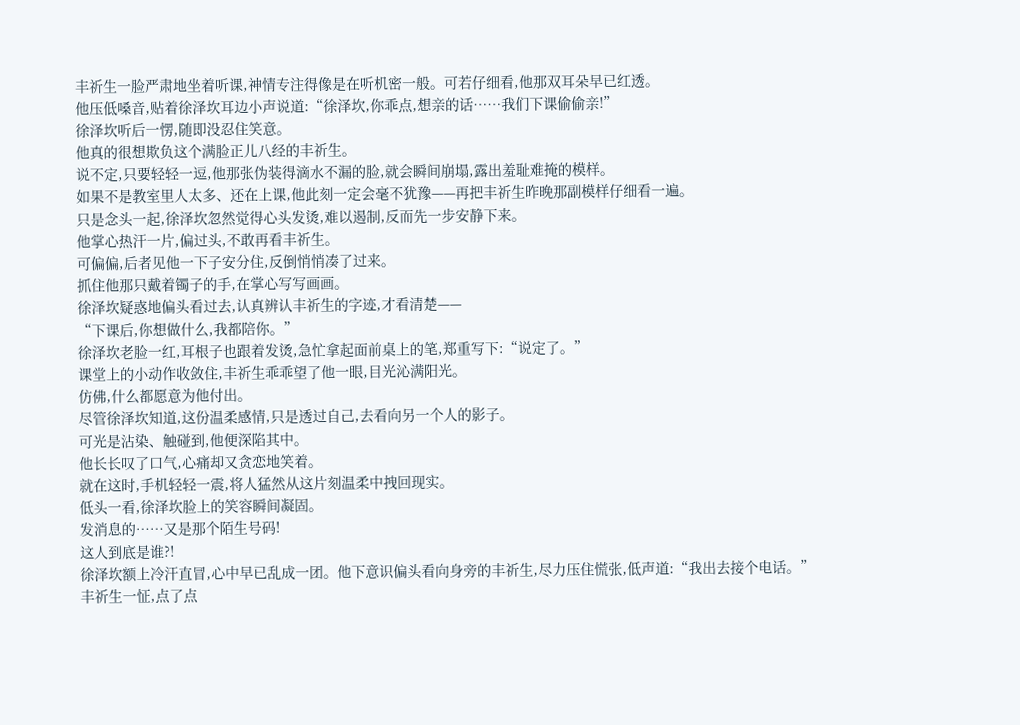丰祈生一脸严肃地坐着听课,神情专注得像是在听机密一般。可若仔细看,他那双耳朵早已红透。
他压低嗓音,贴着徐泽坎耳边小声说道:“徐泽坎,你乖点,想亲的话……我们下课偷偷亲!”
徐泽坎听后一愣,随即没忍住笑意。
他真的很想欺负这个满脸正儿八经的丰祈生。
说不定,只要轻轻一逗,他那张伪装得滴水不漏的脸,就会瞬间崩塌,露出羞耻难掩的模样。
如果不是教室里人太多、还在上课,他此刻一定会毫不犹豫——再把丰祈生昨晚那副模样仔细看一遍。
只是念头一起,徐泽坎忽然觉得心头发烫,难以遏制,反而先一步安静下来。
他掌心热汗一片,偏过头,不敢再看丰祈生。
可偏偏,后者见他一下子安分住,反倒悄悄凑了过来。
抓住他那只戴着镯子的手,在掌心写写画画。
徐泽坎疑惑地偏头看过去,认真辨认丰祈生的字迹,才看清楚——
“下课后,你想做什么,我都陪你。”
徐泽坎老脸一红,耳根子也跟着发烫,急忙拿起面前桌上的笔,郑重写下:“说定了。”
课堂上的小动作收敛住,丰祈生乖乖望了他一眼,目光沁满阳光。
仿佛,什么都愿意为他付出。
尽管徐泽坎知道,这份温柔感情,只是透过自己,去看向另一个人的影子。
可光是沾染、触碰到,他便深陷其中。
他长长叹了口气,心痛却又贪恋地笑着。
就在这时,手机轻轻一震,将人猛然从这片刻温柔中拽回现实。
低头一看,徐泽坎脸上的笑容瞬间凝固。
发消息的……又是那个陌生号码!
这人到底是谁?!
徐泽坎额上冷汗直冒,心中早已乱成一团。他下意识偏头看向身旁的丰祈生,尽力压住慌张,低声道:“我出去接个电话。”
丰祈生一怔,点了点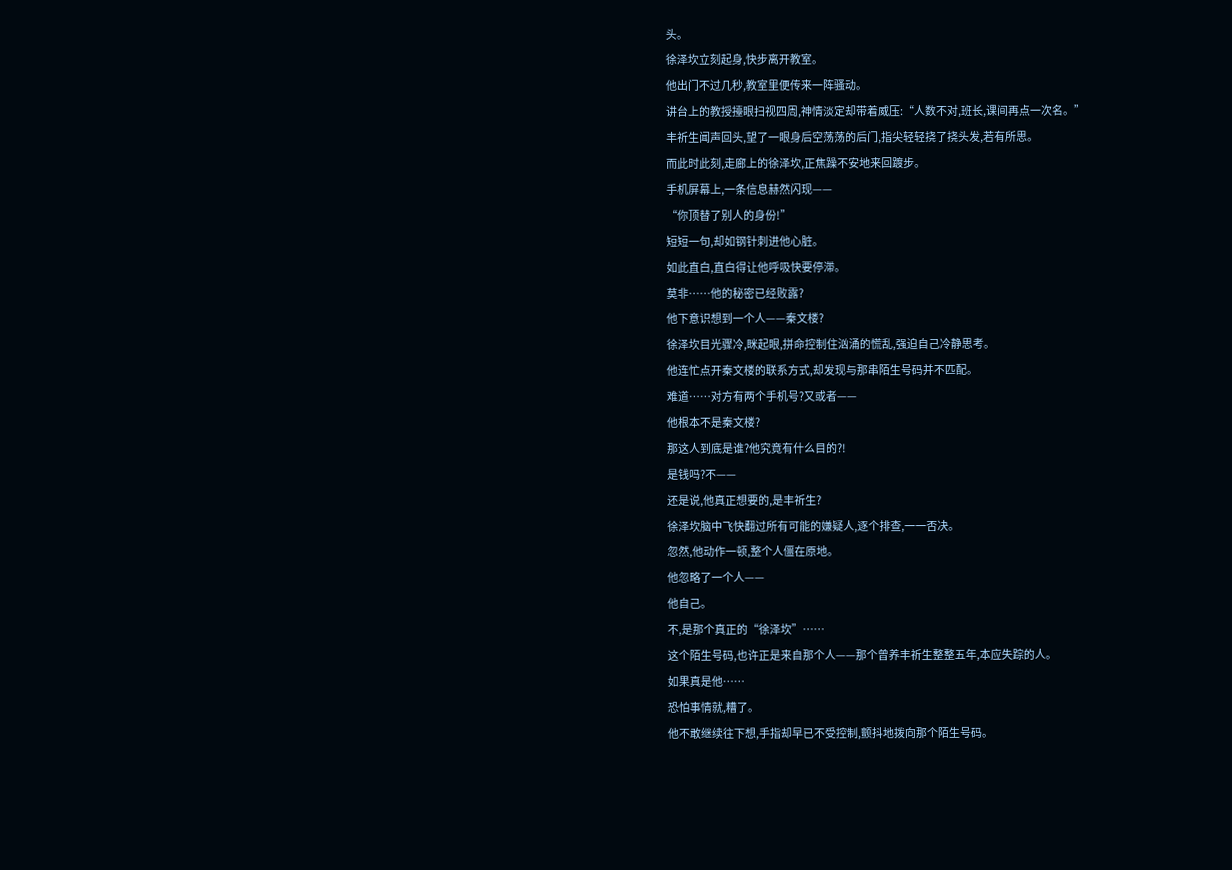头。
徐泽坎立刻起身,快步离开教室。
他出门不过几秒,教室里便传来一阵骚动。
讲台上的教授擡眼扫视四周,神情淡定却带着威压:“人数不对,班长,课间再点一次名。”
丰祈生闻声回头,望了一眼身后空荡荡的后门,指尖轻轻挠了挠头发,若有所思。
而此时此刻,走廊上的徐泽坎,正焦躁不安地来回踱步。
手机屏幕上,一条信息赫然闪现——
“你顶替了别人的身份!”
短短一句,却如钢针刺进他心脏。
如此直白,直白得让他呼吸快要停滞。
莫非……他的秘密已经败露?
他下意识想到一个人——秦文楼?
徐泽坎目光骤冷,眯起眼,拼命控制住汹涌的慌乱,强迫自己冷静思考。
他连忙点开秦文楼的联系方式,却发现与那串陌生号码并不匹配。
难道……对方有两个手机号?又或者——
他根本不是秦文楼?
那这人到底是谁?他究竟有什么目的?!
是钱吗?不——
还是说,他真正想要的,是丰祈生?
徐泽坎脑中飞快翻过所有可能的嫌疑人,逐个排查,一一否决。
忽然,他动作一顿,整个人僵在原地。
他忽略了一个人——
他自己。
不,是那个真正的“徐泽坎”……
这个陌生号码,也许正是来自那个人——那个曾养丰祈生整整五年,本应失踪的人。
如果真是他……
恐怕事情就,糟了。
他不敢继续往下想,手指却早已不受控制,颤抖地拨向那个陌生号码。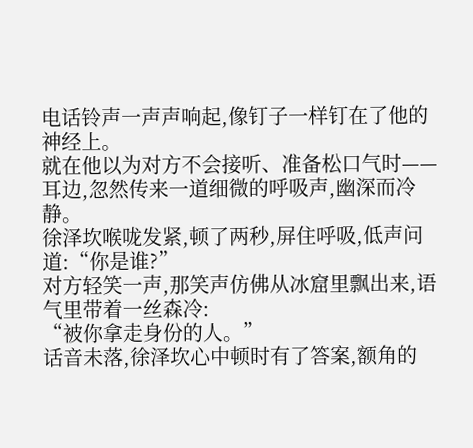电话铃声一声声响起,像钉子一样钉在了他的神经上。
就在他以为对方不会接听、准备松口气时——
耳边,忽然传来一道细微的呼吸声,幽深而冷静。
徐泽坎喉咙发紧,顿了两秒,屏住呼吸,低声问道:“你是谁?”
对方轻笑一声,那笑声仿佛从冰窟里飘出来,语气里带着一丝森冷:
“被你拿走身份的人。”
话音未落,徐泽坎心中顿时有了答案,额角的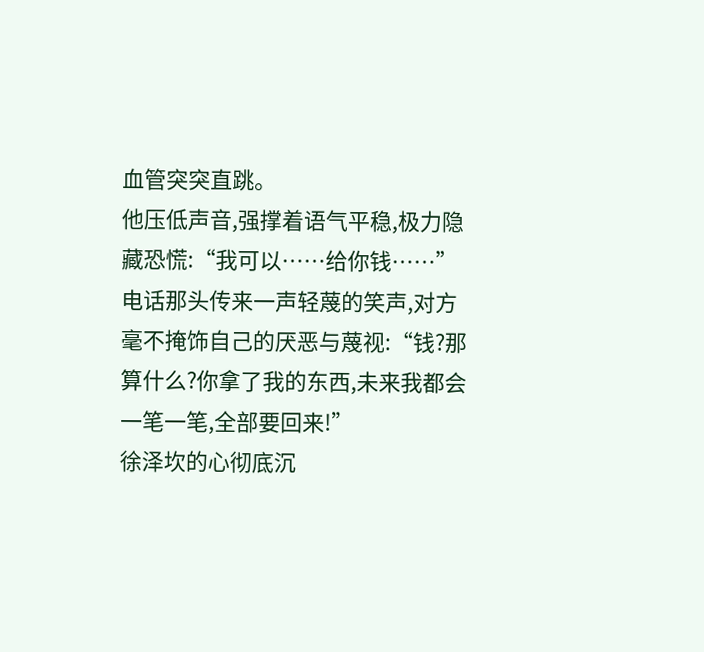血管突突直跳。
他压低声音,强撑着语气平稳,极力隐藏恐慌:“我可以……给你钱……”
电话那头传来一声轻蔑的笑声,对方毫不掩饰自己的厌恶与蔑视:“钱?那算什么?你拿了我的东西,未来我都会一笔一笔,全部要回来!”
徐泽坎的心彻底沉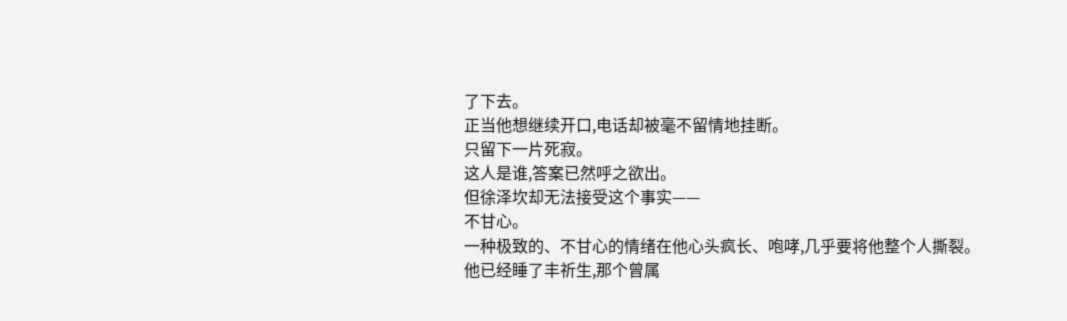了下去。
正当他想继续开口,电话却被毫不留情地挂断。
只留下一片死寂。
这人是谁,答案已然呼之欲出。
但徐泽坎却无法接受这个事实——
不甘心。
一种极致的、不甘心的情绪在他心头疯长、咆哮,几乎要将他整个人撕裂。
他已经睡了丰祈生,那个曾属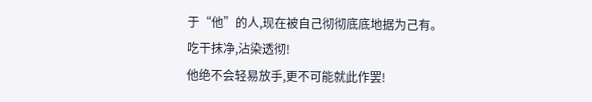于“他”的人,现在被自己彻彻底底地据为己有。
吃干抹净,沾染透彻!
他绝不会轻易放手,更不可能就此作罢!